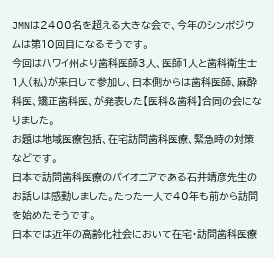JMNは2400名を超える大きな会で、今年のシンポジウムは第10回目になるそうです。
今回はハワイ州より歯科医師3人、医師1人と歯科衛生士1人(私)が来日して参加し、日本側からは歯科医師、麻酔科医、矯正歯科医、が発表した【医科&歯科】合同の会になりました。
お題は地域医療包括、在宅訪問歯科医療、緊急時の対策などです。
日本で訪問歯科医療のパイオニアである石井靖彦先生のお話しは感動しました。たった一人で40年も前から訪問を始めたそうです。
日本では近年の高齢化社会において在宅・訪問歯科医療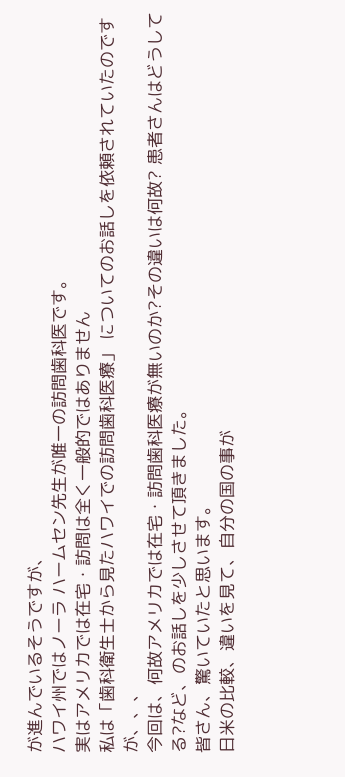が進んでいるそうですが、
ハワイ州ではノーラ ハームセン先生が唯一の訪問歯科医です。
実はアメリカでは在宅・訪問は全く一般的ではありません
私は「歯科衛生士から見たハワイでの訪問歯科医療」 についてのお話しを依頼されていたのですが、、、
今回は、何故アメリカでは在宅・訪問歯科医療が無いのか?その違いは何故? 患者さんはどうしてる?など、のお話しを少しさせて頂きました。
皆さん、驚いていたと思います。
日米の比較、違いを見て、自分の国の事が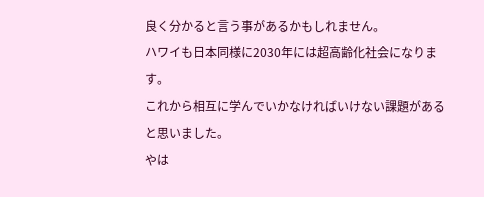良く分かると言う事があるかもしれません。
ハワイも日本同様に2030年には超高齢化社会になります。
これから相互に学んでいかなければいけない課題があると思いました。
やは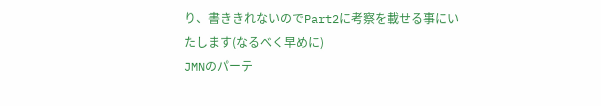り、書ききれないのでPart2に考察を載せる事にいたします(なるべく早めに)
JMNのパーテ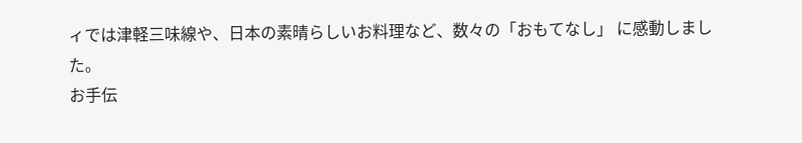ィでは津軽三味線や、日本の素晴らしいお料理など、数々の「おもてなし」 に感動しました。
お手伝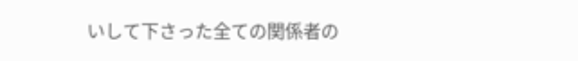いして下さった全ての関係者の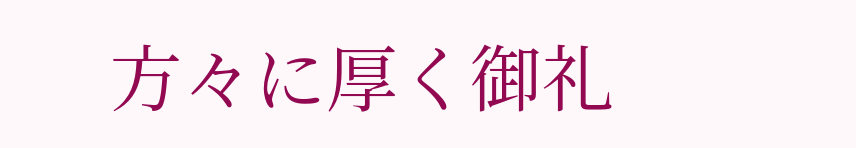方々に厚く御礼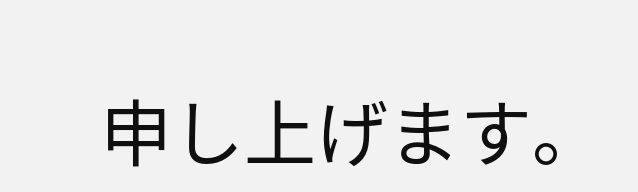申し上げます。